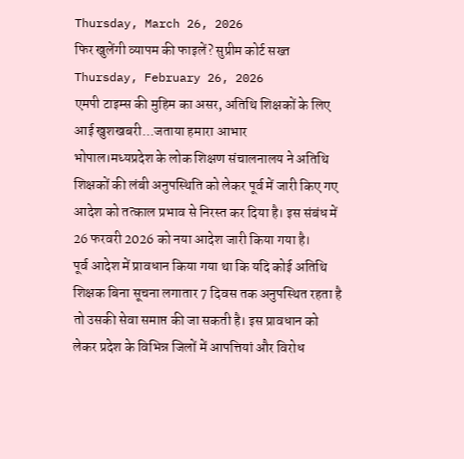Thursday, March 26, 2026
फिर खुलेंगी व्यापम की फाइलें? सुप्रीम कोर्ट सख्त
Thursday, February 26, 2026
एमपी टाइम्स की मुहिम का असर, अतिथि शिक्षकों के लिए आई खुशखबरी...जताया हमारा आभार
भोपाल।मध्यप्रदेश के लोक शिक्षण संचालनालय ने अतिथि शिक्षकों की लंबी अनुपस्थिति को लेकर पूर्व में जारी किए गए आदेश को तत्काल प्रभाव से निरस्त कर दिया है। इस संबंध में 26 फरवरी 2026 को नया आदेश जारी किया गया है।
पूर्व आदेश में प्रावधान किया गया था कि यदि कोई अतिथि शिक्षक बिना सूचना लगातार 7 दिवस तक अनुपस्थित रहता है तो उसकी सेवा समाप्त की जा सकती है। इस प्रावधान को लेकर प्रदेश के विभिन्न जिलों में आपत्तियां और विरोध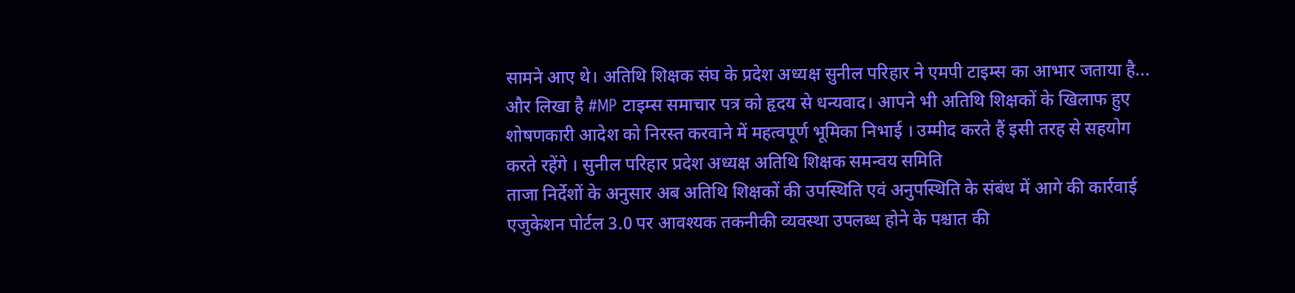सामने आए थे। अतिथि शिक्षक संघ के प्रदेश अध्यक्ष सुनील परिहार ने एमपी टाइम्स का आभार जताया है... और लिखा है #MP टाइम्स समाचार पत्र को हृदय से धन्यवाद। आपने भी अतिथि शिक्षकों के खिलाफ हुए शोषणकारी आदेश को निरस्त करवाने में महत्वपूर्ण भूमिका निभाई । उम्मीद करते हैं इसी तरह से सहयोग करते रहेंगे । सुनील परिहार प्रदेश अध्यक्ष अतिथि शिक्षक समन्वय समिति
ताजा निर्देशों के अनुसार अब अतिथि शिक्षकों की उपस्थिति एवं अनुपस्थिति के संबंध में आगे की कार्रवाई एजुकेशन पोर्टल 3.0 पर आवश्यक तकनीकी व्यवस्था उपलब्ध होने के पश्चात की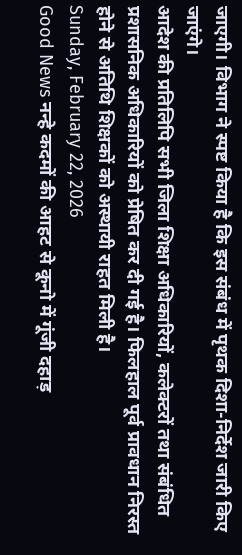जाएगी। विभाग ने स्पष्ट किया है कि इस संबंध में पृथक दिशा-निर्देश जारी किए जाएंगे।
आदेश की प्रतिलिपि सभी जिला शिक्षा अधिकारियों, कलेक्टरों तथा संबंधित प्रशासनिक अधिकारियों को प्रेषित कर दी गई है। फिलहाल पूर्व प्रावधान निरस्त होने से अतिथि शिक्षकों को अस्थायी राहत मिली है।
Sunday, February 22, 2026
Good News नन्हे कदमों की आहट से कूनो में गूंजी दहाड़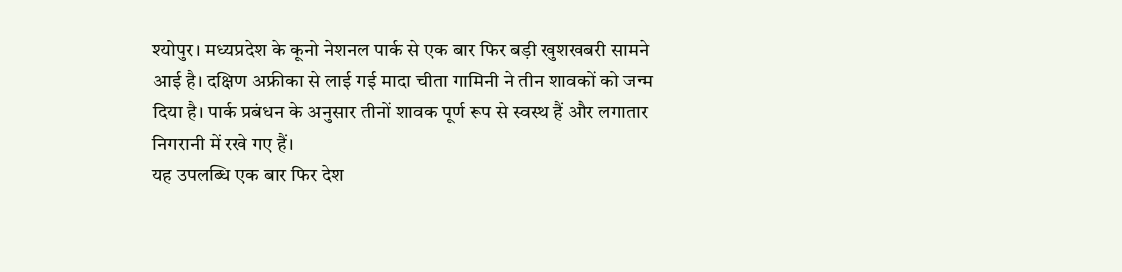श्योपुर। मध्यप्रदेश के कूनो नेशनल पार्क से एक बार फिर बड़ी खुशखबरी सामने आई है। दक्षिण अफ्रीका से लाई गई मादा चीता गामिनी ने तीन शावकों को जन्म दिया है। पार्क प्रबंधन के अनुसार तीनों शावक पूर्ण रूप से स्वस्थ हैं और लगातार निगरानी में रखे गए हैं।
यह उपलब्धि एक बार फिर देश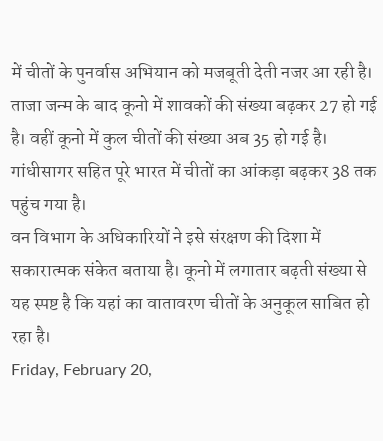में चीतों के पुनर्वास अभियान को मजबूती देती नजर आ रही है। ताजा जन्म के बाद कूनो में शावकों की संख्या बढ़कर 27 हो गई है। वहीं कूनो में कुल चीतों की संख्या अब 35 हो गई है। गांधीसागर सहित पूरे भारत में चीतों का आंकड़ा बढ़कर 38 तक पहुंच गया है।
वन विभाग के अधिकारियों ने इसे संरक्षण की दिशा में सकारात्मक संकेत बताया है। कूनो में लगातार बढ़ती संख्या से यह स्पष्ट है कि यहां का वातावरण चीतों के अनुकूल साबित हो रहा है।
Friday, February 20,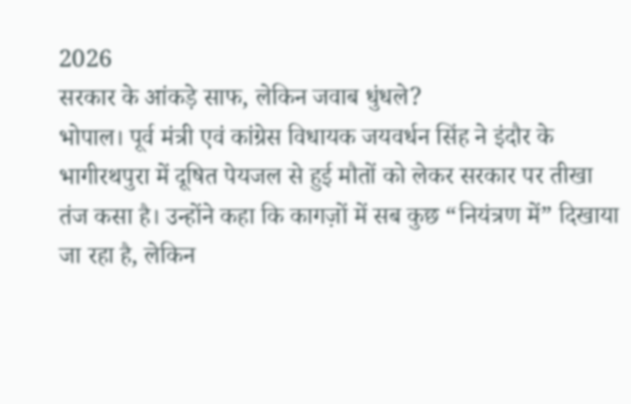2026
सरकार के आंकड़े साफ, लेकिन जवाब धुंधले?
भोपाल। पूर्व मंत्री एवं कांग्रेस विधायक जयवर्धन सिंह ने इंदौर के भागीरथपुरा में दूषित पेयजल से हुई मौतों को लेकर सरकार पर तीखा तंज कसा है। उन्होंने कहा कि कागज़ों में सब कुछ “नियंत्रण में” दिखाया जा रहा है, लेकिन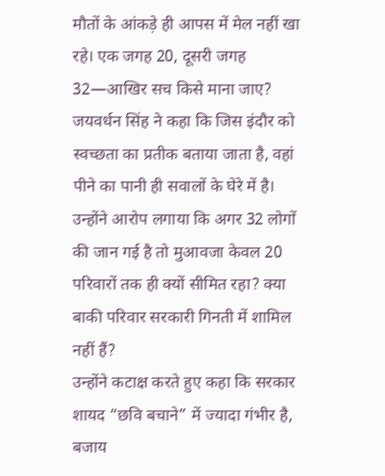मौतों के आंकड़े ही आपस में मेल नहीं खा रहे। एक जगह 20, दूसरी जगह 32—आखिर सच किसे माना जाए?
जयवर्धन सिंह ने कहा कि जिस इंदौर को स्वच्छता का प्रतीक बताया जाता है, वहां पीने का पानी ही सवालों के घेरे में है। उन्होंने आरोप लगाया कि अगर 32 लोगों की जान गई है तो मुआवजा केवल 20 परिवारों तक ही क्यों सीमित रहा? क्या बाकी परिवार सरकारी गिनती में शामिल नहीं हैं?
उन्होंने कटाक्ष करते हुए कहा कि सरकार शायद “छवि बचाने” में ज्यादा गंभीर है, बजाय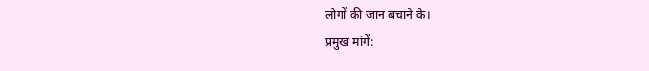लोगों की जान बचाने के।
प्रमुख मांगें: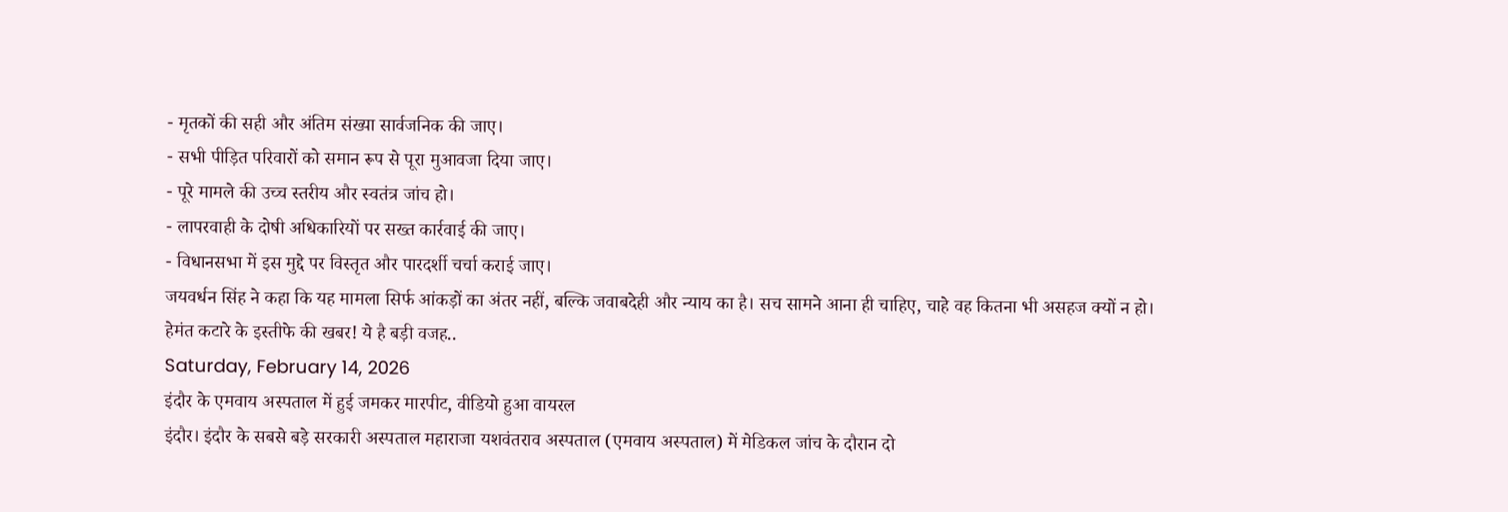- मृतकों की सही और अंतिम संख्या सार्वजनिक की जाए।
- सभी पीड़ित परिवारों को समान रूप से पूरा मुआवजा दिया जाए।
- पूरे मामले की उच्च स्तरीय और स्वतंत्र जांच हो।
- लापरवाही के दोषी अधिकारियों पर सख्त कार्रवाई की जाए।
- विधानसभा में इस मुद्दे पर विस्तृत और पारदर्शी चर्चा कराई जाए।
जयवर्धन सिंह ने कहा कि यह मामला सिर्फ आंकड़ों का अंतर नहीं, बल्कि जवाबदेही और न्याय का है। सच सामने आना ही चाहिए, चाहे वह कितना भी असहज क्यों न हो।
हेमंत कटारे के इस्तीफे की खबर! ये है बड़ी वजह..
Saturday, February 14, 2026
इंदौर के एमवाय अस्पताल में हुई जमकर मारपीट, वीडियो हुआ वायरल
इंदौर। इंदौर के सबसे बड़े सरकारी अस्पताल महाराजा यशवंतराव अस्पताल (एमवाय अस्पताल) में मेडिकल जांच के दौरान दो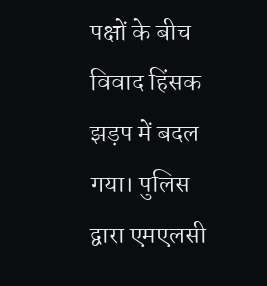पक्षों के बीच विवाद हिंसक झड़प में बदल गया। पुलिस द्वारा एमएलसी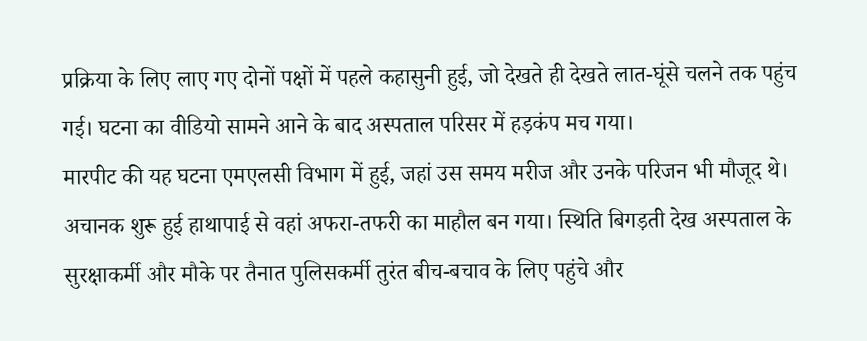प्रक्रिया के लिए लाए गए दोनों पक्षों में पहले कहासुनी हुई, जो देखते ही देखते लात-घूंसे चलने तक पहुंच गई। घटना का वीडियो सामने आने के बाद अस्पताल परिसर में हड़कंप मच गया।
मारपीट की यह घटना एमएलसी विभाग में हुई, जहां उस समय मरीज और उनके परिजन भी मौजूद थे। अचानक शुरू हुई हाथापाई से वहां अफरा-तफरी का माहौल बन गया। स्थिति बिगड़ती देख अस्पताल के सुरक्षाकर्मी और मौके पर तैनात पुलिसकर्मी तुरंत बीच-बचाव के लिए पहुंचे और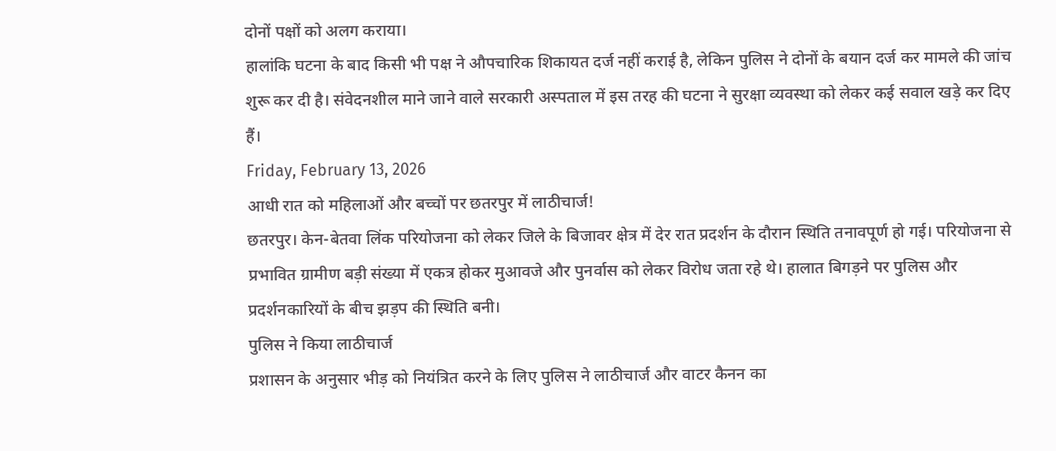दोनों पक्षों को अलग कराया।
हालांकि घटना के बाद किसी भी पक्ष ने औपचारिक शिकायत दर्ज नहीं कराई है, लेकिन पुलिस ने दोनों के बयान दर्ज कर मामले की जांच शुरू कर दी है। संवेदनशील माने जाने वाले सरकारी अस्पताल में इस तरह की घटना ने सुरक्षा व्यवस्था को लेकर कई सवाल खड़े कर दिए हैं।
Friday, February 13, 2026
आधी रात को महिलाओं और बच्चों पर छतरपुर में लाठीचार्ज!
छतरपुर। केन-बेतवा लिंक परियोजना को लेकर जिले के बिजावर क्षेत्र में देर रात प्रदर्शन के दौरान स्थिति तनावपूर्ण हो गई। परियोजना से प्रभावित ग्रामीण बड़ी संख्या में एकत्र होकर मुआवजे और पुनर्वास को लेकर विरोध जता रहे थे। हालात बिगड़ने पर पुलिस और प्रदर्शनकारियों के बीच झड़प की स्थिति बनी।
पुलिस ने किया लाठीचार्ज
प्रशासन के अनुसार भीड़ को नियंत्रित करने के लिए पुलिस ने लाठीचार्ज और वाटर कैनन का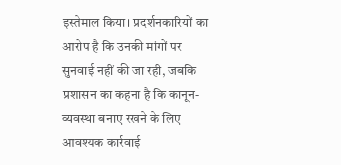इस्तेमाल किया। प्रदर्शनकारियों का आरोप है कि उनकी मांगों पर सुनवाई नहीं की जा रही, जबकि प्रशासन का कहना है कि कानून-व्यवस्था बनाए रखने के लिए आवश्यक कार्रवाई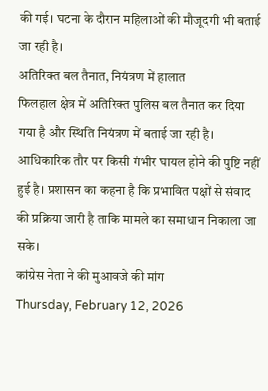की गई। घटना के दौरान महिलाओं की मौजूदगी भी बताई जा रही है।
अतिरिक्त बल तैनात, नियंत्रण में हालात
फिलहाल क्षेत्र में अतिरिक्त पुलिस बल तैनात कर दिया गया है और स्थिति नियंत्रण में बताई जा रही है। आधिकारिक तौर पर किसी गंभीर घायल होने की पुष्टि नहीं हुई है। प्रशासन का कहना है कि प्रभावित पक्षों से संवाद की प्रक्रिया जारी है ताकि मामले का समाधान निकाला जा सके।
कांग्रेस नेता ने की मुआवजे की मांग
Thursday, February 12, 2026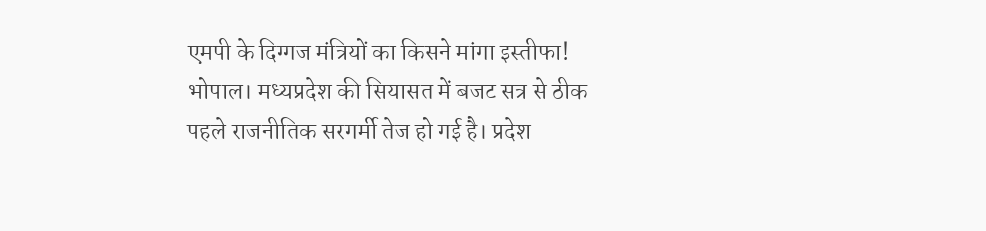एमपी के दिग्गज मंत्रियों का किसने मांगा इस्तीफा!
भोपाल। मध्यप्रदेश की सियासत में बजट सत्र से ठीक पहले राजनीतिक सरगर्मी तेज हो गई है। प्रदेश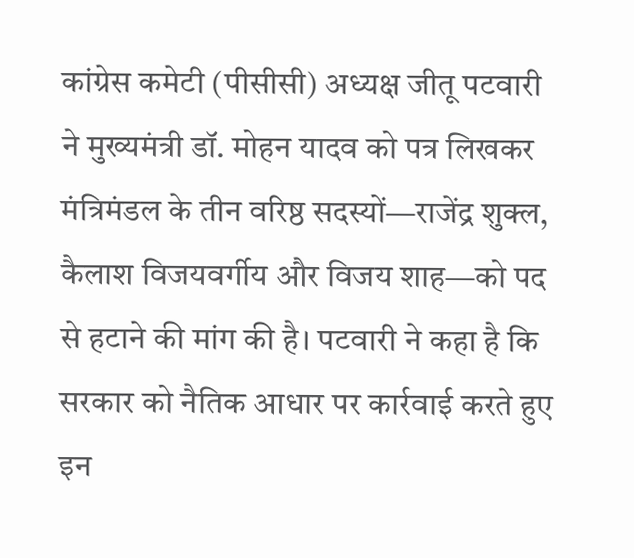कांग्रेस कमेटी (पीसीसी) अध्यक्ष जीतू पटवारी ने मुख्यमंत्री डॉ. मोहन यादव को पत्र लिखकर मंत्रिमंडल के तीन वरिष्ठ सदस्यों—राजेंद्र शुक्ल, कैलाश विजयवर्गीय और विजय शाह—को पद से हटाने की मांग की है। पटवारी ने कहा है कि सरकार को नैतिक आधार पर कार्रवाई करते हुए इन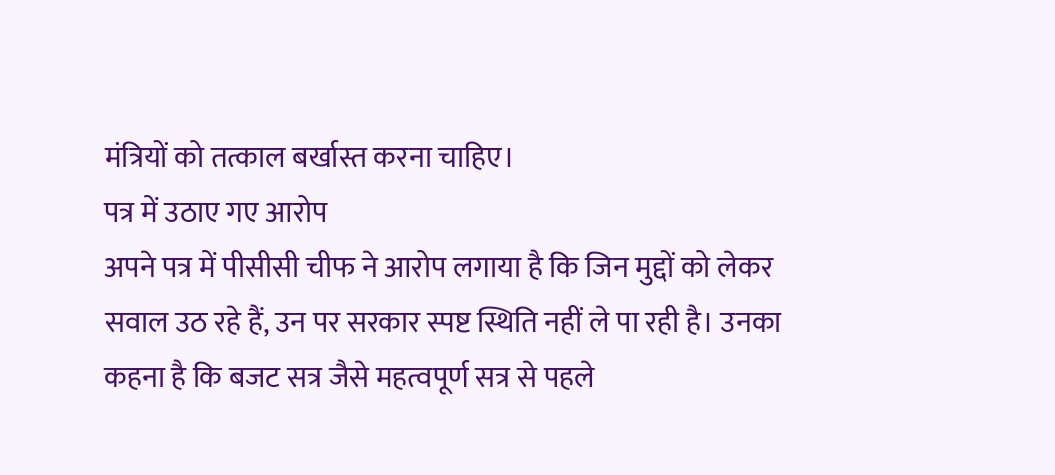मंत्रियों को तत्काल बर्खास्त करना चाहिए।
पत्र में उठाए गए आरोप
अपने पत्र में पीसीसी चीफ ने आरोप लगाया है कि जिन मुद्दों को लेकर सवाल उठ रहे हैं, उन पर सरकार स्पष्ट स्थिति नहीं ले पा रही है। उनका कहना है कि बजट सत्र जैसे महत्वपूर्ण सत्र से पहले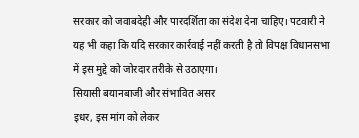सरकार को जवाबदेही और पारदर्शिता का संदेश देना चाहिए। पटवारी ने यह भी कहा कि यदि सरकार कार्रवाई नहीं करती है तो विपक्ष विधानसभा में इस मुद्दे को जोरदार तरीके से उठाएगा।
सियासी बयानबाजी और संभावित असर
इधर, इस मांग को लेकर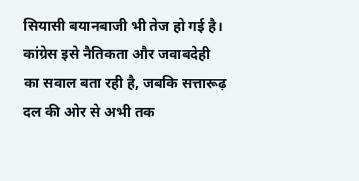सियासी बयानबाजी भी तेज हो गई है। कांग्रेस इसे नैतिकता और जवाबदेही का सवाल बता रही है, जबकि सत्तारूढ़ दल की ओर से अभी तक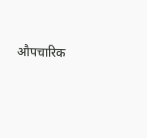औपचारिक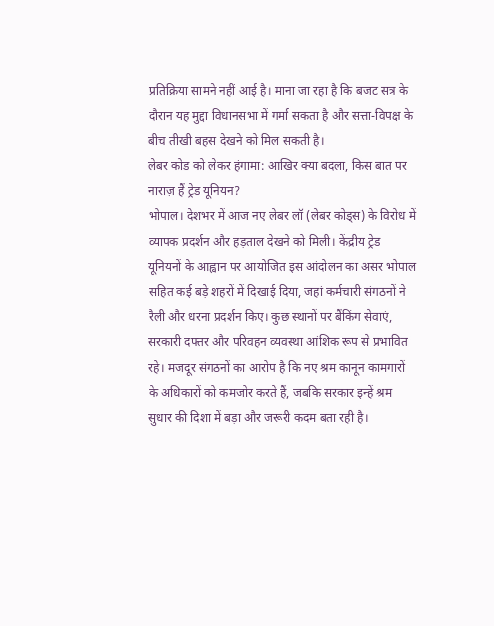प्रतिक्रिया सामने नहीं आई है। माना जा रहा है कि बजट सत्र के दौरान यह मुद्दा विधानसभा में गर्मा सकता है और सत्ता-विपक्ष के बीच तीखी बहस देखने को मिल सकती है।
लेबर कोड को लेकर हंगामा: आखिर क्या बदला, किस बात पर नाराज़ हैं ट्रेड यूनियन?
भोपाल। देशभर में आज नए लेबर लॉ (लेबर कोड्स) के विरोध में व्यापक प्रदर्शन और हड़ताल देखने को मिली। केंद्रीय ट्रेड यूनियनों के आह्वान पर आयोजित इस आंदोलन का असर भोपाल सहित कई बड़े शहरों में दिखाई दिया, जहां कर्मचारी संगठनों ने रैली और धरना प्रदर्शन किए। कुछ स्थानों पर बैंकिंग सेवाएं, सरकारी दफ्तर और परिवहन व्यवस्था आंशिक रूप से प्रभावित रहे। मजदूर संगठनों का आरोप है कि नए श्रम कानून कामगारों के अधिकारों को कमजोर करते हैं, जबकि सरकार इन्हें श्रम सुधार की दिशा में बड़ा और जरूरी कदम बता रही है।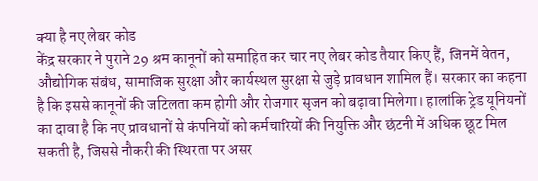क्या है नए लेबर कोड
केंद्र सरकार ने पुराने 29 श्रम कानूनों को समाहित कर चार नए लेबर कोड तैयार किए हैं, जिनमें वेतन, औद्योगिक संबंध, सामाजिक सुरक्षा और कार्यस्थल सुरक्षा से जुड़े प्रावधान शामिल हैं। सरकार का कहना है कि इससे कानूनों की जटिलता कम होगी और रोजगार सृजन को बढ़ावा मिलेगा। हालांकि ट्रेड यूनियनों का दावा है कि नए प्रावधानों से कंपनियों को कर्मचारियों की नियुक्ति और छंटनी में अधिक छूट मिल सकती है, जिससे नौकरी की स्थिरता पर असर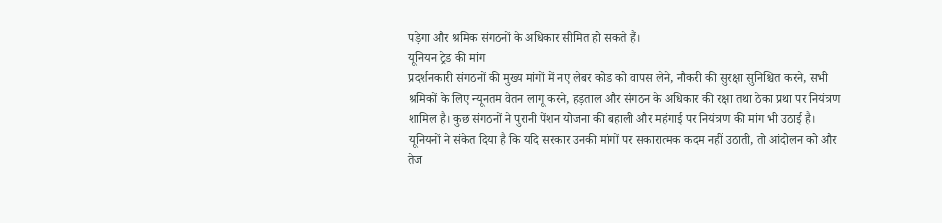पड़ेगा और श्रमिक संगठनों के अधिकार सीमित हो सकते हैं।
यूनियन ट्रेड की मांग
प्रदर्शनकारी संगठनों की मुख्य मांगों में नए लेबर कोड को वापस लेने, नौकरी की सुरक्षा सुनिश्चित करने, सभी श्रमिकों के लिए न्यूनतम वेतन लागू करने, हड़ताल और संगठन के अधिकार की रक्षा तथा ठेका प्रथा पर नियंत्रण शामिल है। कुछ संगठनों ने पुरानी पेंशन योजना की बहाली और महंगाई पर नियंत्रण की मांग भी उठाई है। यूनियनों ने संकेत दिया है कि यदि सरकार उनकी मांगों पर सकारात्मक कदम नहीं उठाती, तो आंदोलन को और तेज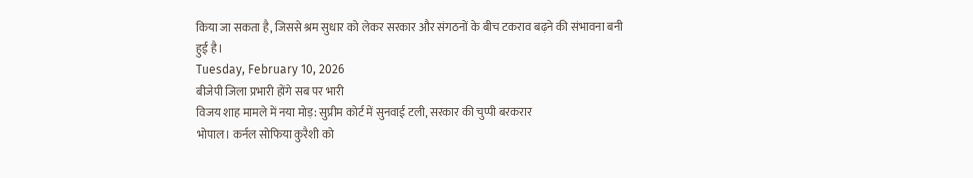किया जा सकता है, जिससे श्रम सुधार को लेकर सरकार और संगठनों के बीच टकराव बढ़ने की संभावना बनी हुई है।
Tuesday, February 10, 2026
बीजेपी जिला प्रभारी होंगे सब पर भारी
विजय शाह मामले में नया मोड़: सुप्रीम कोर्ट में सुनवाई टली, सरकार की चुप्पी बरकरार
भोपाल। कर्नल सोफिया कुरैशी को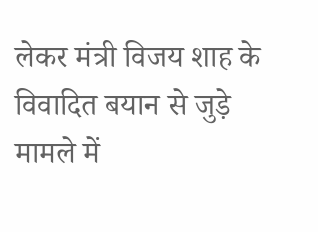लेकर मंत्री विजय शाह के विवादित बयान से जुड़े मामले में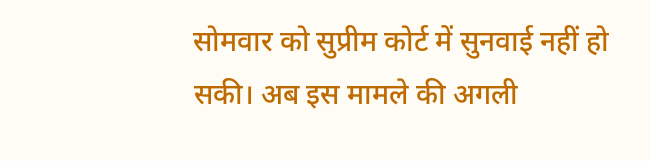सोमवार को सुप्रीम कोर्ट में सुनवाई नहीं हो सकी। अब इस मामले की अगली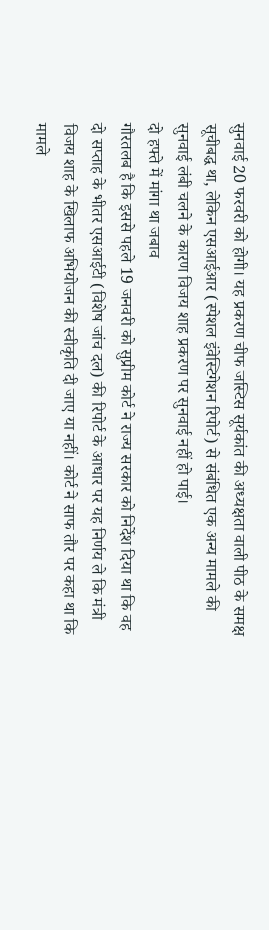सुनवाई 20 फरवरी को होगी। यह प्रकरण चीफ जस्टिस सूर्यकांत की अध्यक्षता वाली पीठ के समक्ष सूचीबद्ध था, लेकिन एसआईआर (स्पेशल इंवेस्टिगेशन रिपोर्ट) से संबंधित एक अन्य मामले की सुनवाई लंबी चलने के कारण विजय शाह प्रकरण पर सुनवाई नहीं हो पाई।
दो हफ्ते में मांगा था जबाव
गौरतलब है कि इससे पहले 19 जनवरी को सुप्रीम कोर्ट ने राज्य सरकार को निर्देश दिया था कि वह दो सप्ताह के भीतर एसआईटी (विशेष जांच दल) की रिपोर्ट के आधार पर यह निर्णय ले कि मंत्री विजय शाह के खिलाफ अभियोजन की स्वीकृति दी जाए या नहीं। कोर्ट ने साफ तौर पर कहा था कि मामले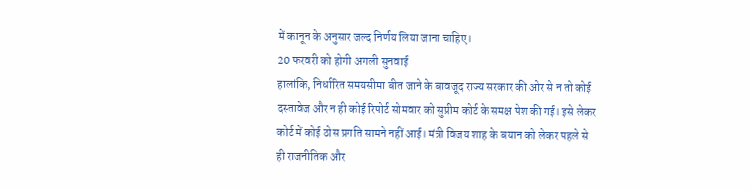में कानून के अनुसार जल्द निर्णय लिया जाना चाहिए।
20 फरवरी को होगी अगली सुनवाई
हालांकि, निर्धारित समयसीमा बीत जाने के बावजूद राज्य सरकार की ओर से न तो कोई दस्तावेज और न ही कोई रिपोर्ट सोमवार को सुप्रीम कोर्ट के समक्ष पेश की गई। इसे लेकर कोर्ट में कोई ठोस प्रगति सामने नहीं आई। मंत्री विजय शाह के बयान को लेकर पहले से ही राजनीतिक और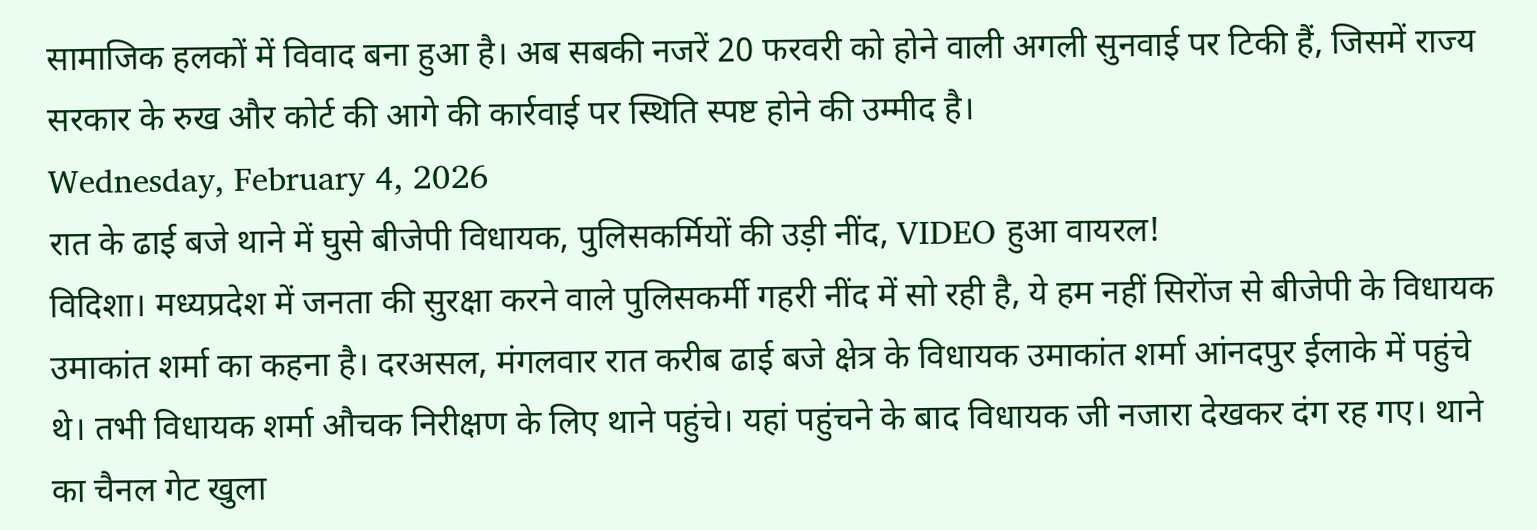सामाजिक हलकों में विवाद बना हुआ है। अब सबकी नजरें 20 फरवरी को होने वाली अगली सुनवाई पर टिकी हैं, जिसमें राज्य सरकार के रुख और कोर्ट की आगे की कार्रवाई पर स्थिति स्पष्ट होने की उम्मीद है।
Wednesday, February 4, 2026
रात के ढाई बजे थाने में घुसे बीजेपी विधायक, पुलिसकर्मियों की उड़ी नींद, VIDEO हुआ वायरल!
विदिशा। मध्यप्रदेश में जनता की सुरक्षा करने वाले पुलिसकर्मी गहरी नींद में सो रही है, ये हम नहीं सिरोंज से बीजेपी के विधायक उमाकांत शर्मा का कहना है। दरअसल, मंगलवार रात करीब ढाई बजे क्षेत्र के विधायक उमाकांत शर्मा आंनदपुर ईलाके में पहुंचे थे। तभी विधायक शर्मा औचक निरीक्षण के लिए थाने पहुंचे। यहां पहुंचने के बाद विधायक जी नजारा देखकर दंग रह गए। थाने का चैनल गेट खुला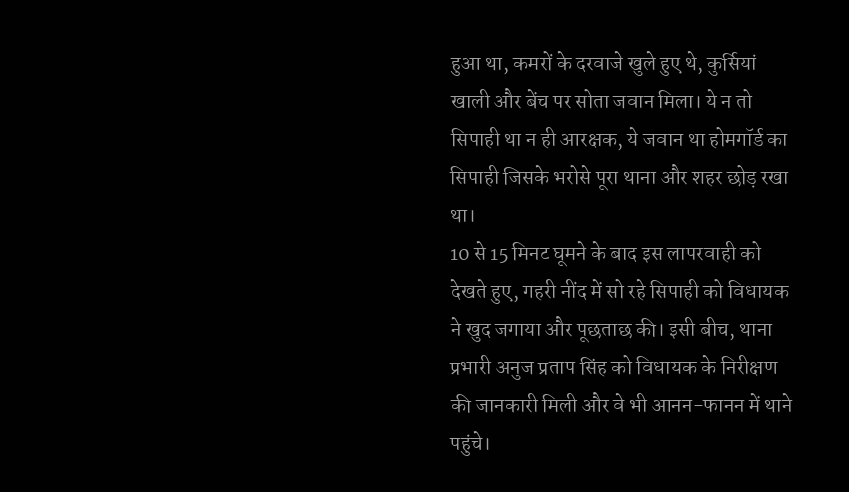हुआ था, कमरों के दरवाजे खुले हुए थे, कुर्सियां खाली और बेंच पर सोता जवान मिला। ये न तो सिपाही था न ही आरक्षक, ये जवान था होमगॉर्ड का सिपाही जिसके भरोसे पूरा थाना और शहर छोड़ रखा था।
10 से 15 मिनट घूमने के बाद इस लापरवाही को देखते हुए, गहरी नींद में सो रहे सिपाही को विधायक ने खुद जगाया और पूछताछ की। इसी बीच, थाना प्रभारी अनुज प्रताप सिंह को विधायक के निरीक्षण की जानकारी मिली और वे भी आनन-फानन में थाने पहुंचे।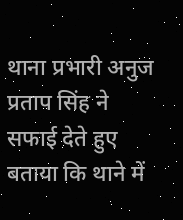थाना प्रभारी अनुज प्रताप सिंह ने सफाई देते हुए बताया कि थाने में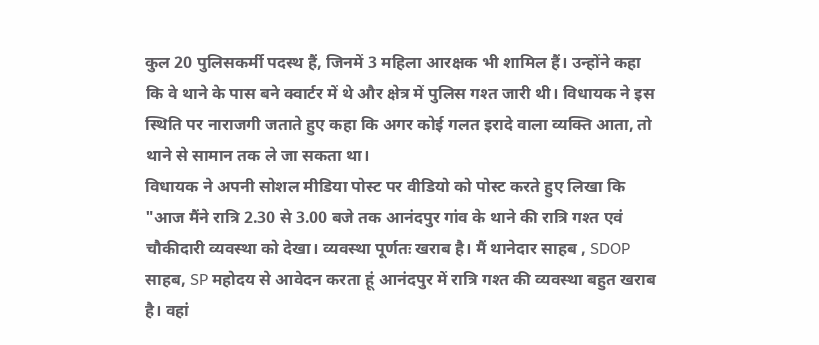कुल 20 पुलिसकर्मी पदस्थ हैं, जिनमें 3 महिला आरक्षक भी शामिल हैं। उन्होंने कहा कि वे थाने के पास बने क्वार्टर में थे और क्षेत्र में पुलिस गश्त जारी थी। विधायक ने इस स्थिति पर नाराजगी जताते हुए कहा कि अगर कोई गलत इरादे वाला व्यक्ति आता, तो थाने से सामान तक ले जा सकता था।
विधायक ने अपनी सोशल मीडिया पोस्ट पर वीडियो को पोस्ट करते हुए लिखा कि "आज मैंने रात्रि 2.30 से 3.00 बजे तक आनंदपुर गांव के थाने की रात्रि गश्त एवं चौकीदारी व्यवस्था को देखा। व्यवस्था पूर्णतः खराब है। मैं थानेदार साहब , SDOP साहब, SP महोदय से आवेदन करता हूं आनंदपुर में रात्रि गश्त की व्यवस्था बहुत खराब है। वहां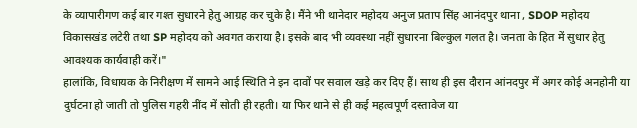के व्यापारीगण कई बार गश्त सुधारने हेतु आग्रह कर चुके है। मैंने भी थानेदार महोदय अनुज प्रताप सिंह आनंदपुर थाना , SDOP महोदय विकासखंड लटेरी तथा SP महोदय को अवगत कराया है। इसके बाद भी व्यवस्था नहीं सुधारना बिल्कुल गलत है। जनता के हित में सुधार हेतु आवश्यक कार्यवाही करें।"
हालांकि, विधायक के निरीक्षण में सामने आई स्थिति ने इन दावों पर सवाल खड़े कर दिए हैं। साथ ही इस दौरान आंनदपुर में अगर कोई अनहोनी या दुर्घटना हो जाती तो पुलिस गहरी नींद में सोती ही रहती। या फिर थाने से ही कई महत्वपूर्ण दस्तावेज या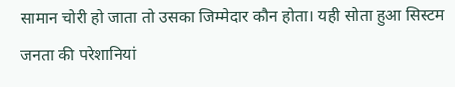सामान चोरी हो जाता तो उसका जिम्मेदार कौन होता। यही सोता हुआ सिस्टम जनता की परेशानियां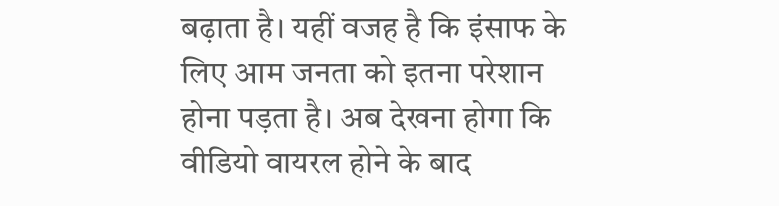बढ़ाता है। यहीं वजह है कि इंसाफ के लिए आम जनता को इतना परेशान होना पड़ता है। अब देखना होगा कि वीडियो वायरल होने के बाद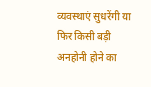व्यवस्थाएं सुधरेंगी या फिर किसी बड़ी अनहोनी होने का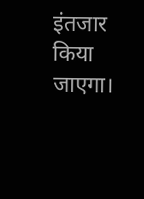इंतजार किया जाएगा।